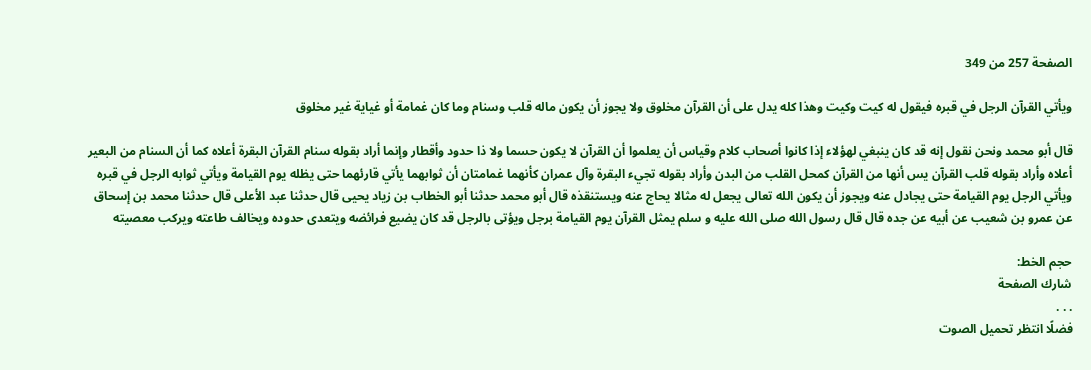الصفحة 257 من 349

ويأتي القرآن الرجل في قبره فيقول له كيت وكيت وهذا كله يدل على أن القرآن مخلوق ولا يجوز أن يكون ماله قلب وسنام وما كان غمامة أو غياية غير مخلوق

قال أبو محمد ونحن نقول إنه قد كان ينبغي لهؤلاء إذا كانوا أصحاب كلام وقياس أن يعلموا أن القرآن لا يكون حسما ولا ذا حدود وأقطار وإنما أراد بقوله سنام القرآن البقرة أعلاه كما أن السنام من البعير أعلاه وأراد بقوله قلب القرآن يس أنها من القرآن كمحل القلب من البدن وأراد بقوله تجيء البقرة وآل عمران كأنهما غمامتان أن ثوابهما يأتي قارئهما حتى يظله يوم القيامة ويأتي ثوابه الرجل في قبره ويأتي الرجل يوم القيامة حتى يجادل عنه ويجوز أن يكون الله تعالى يجعل له مثالا يحاج عنه ويستنقذه قال أبو محمد حدثنا أبو الخطاب بن زياد يحيى قال حدثنا عبد الأعلى قال حدثنا محمد بن إسحاق عن عمرو بن شعيب عن أبيه عن جده قال قال رسول الله صلى الله عليه و سلم يمثل القرآن يوم القيامة برجل ويؤتى بالرجل قد كان يضيع فرائضه ويتعدى حدوده ويخالف طاعته ويركب معصيته

حجم الخط:
شارك الصفحة
. . .
فضلًا انتظر تحميل الصوت